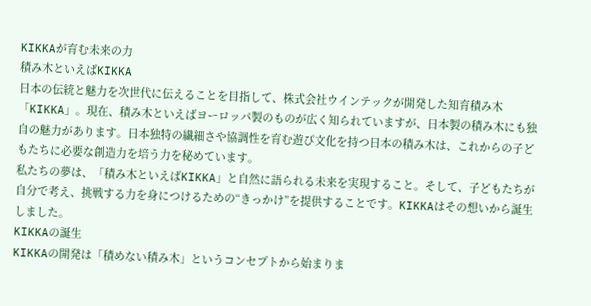KIKKAが育む未来の力
積み木といえばKIKKA
日本の伝統と魅力を次世代に伝えることを目指して、株式会社ウインテックが開発した知育積み木「KIKKA」。現在、積み木といえばヨーロッパ製のものが広く知られていますが、日本製の積み木にも独自の魅力があります。日本独特の繊細さや協調性を育む遊び文化を持つ日本の積み木は、これからの子どもたちに必要な創造力を培う力を秘めています。
私たちの夢は、「積み木といえばKIKKA」と自然に語られる未来を実現すること。そして、子どもたちが自分で考え、挑戦する力を身につけるための“きっかけ”を提供することです。KIKKAはその想いから誕生しました。
KIKKAの誕生
KIKKAの開発は「積めない積み木」というコンセプトから始まりま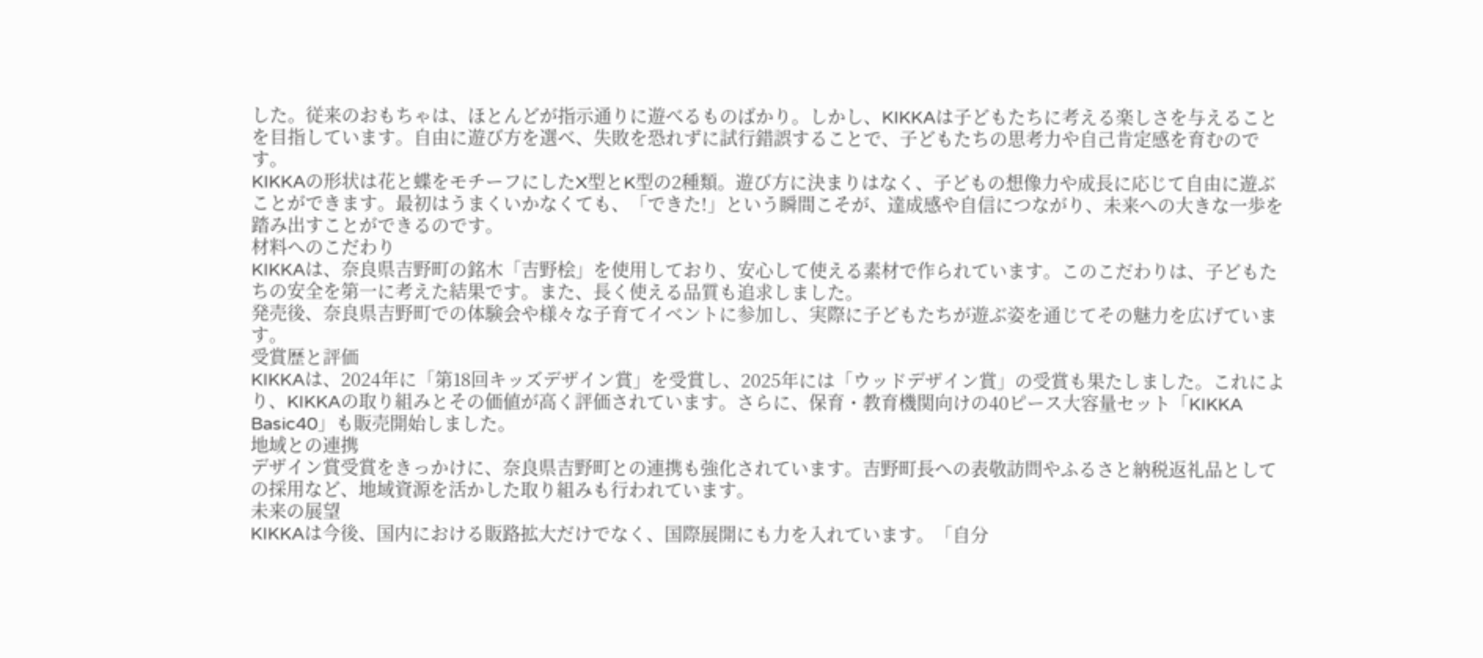した。従来のおもちゃは、ほとんどが指示通りに遊べるものばかり。しかし、KIKKAは子どもたちに考える楽しさを与えることを目指しています。自由に遊び方を選べ、失敗を恐れずに試行錯誤することで、子どもたちの思考力や自己肯定感を育むのです。
KIKKAの形状は花と蝶をモチーフにしたX型とK型の2種類。遊び方に決まりはなく、子どもの想像力や成長に応じて自由に遊ぶことができます。最初はうまくいかなくても、「できた!」という瞬間こそが、達成感や自信につながり、未来への大きな一歩を踏み出すことができるのです。
材料へのこだわり
KIKKAは、奈良県吉野町の銘木「吉野桧」を使用しており、安心して使える素材で作られています。このこだわりは、子どもたちの安全を第一に考えた結果です。また、長く使える品質も追求しました。
発売後、奈良県吉野町での体験会や様々な子育てイベントに参加し、実際に子どもたちが遊ぶ姿を通じてその魅力を広げています。
受賞歴と評価
KIKKAは、2024年に「第18回キッズデザイン賞」を受賞し、2025年には「ウッドデザイン賞」の受賞も果たしました。これにより、KIKKAの取り組みとその価値が高く評価されています。さらに、保育・教育機関向けの40ピース大容量セット「KIKKA Basic40」も販売開始しました。
地域との連携
デザイン賞受賞をきっかけに、奈良県吉野町との連携も強化されています。吉野町長への表敬訪問やふるさと納税返礼品としての採用など、地域資源を活かした取り組みも行われています。
未来の展望
KIKKAは今後、国内における販路拡大だけでなく、国際展開にも力を入れています。「自分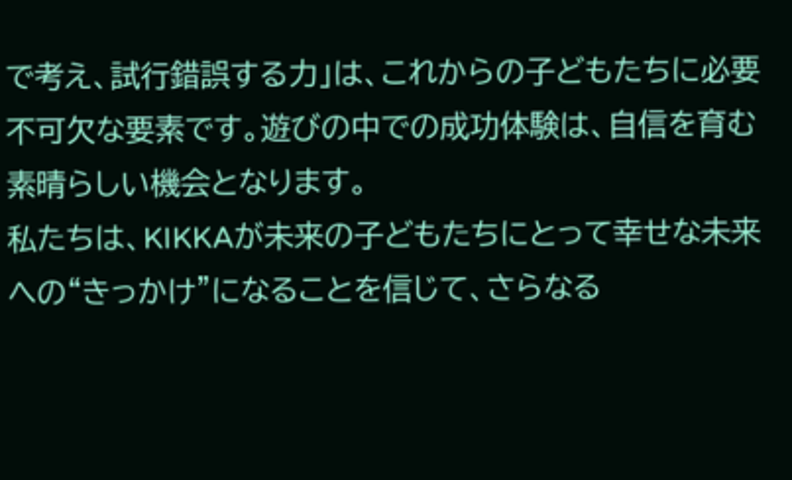で考え、試行錯誤する力」は、これからの子どもたちに必要不可欠な要素です。遊びの中での成功体験は、自信を育む素晴らしい機会となります。
私たちは、KIKKAが未来の子どもたちにとって幸せな未来への“きっかけ”になることを信じて、さらなる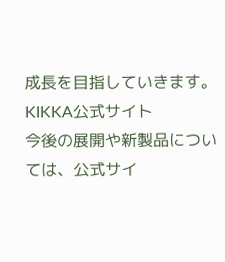成長を目指していきます。
KIKKA公式サイト
今後の展開や新製品については、公式サイ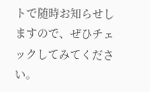トで随時お知らせしますので、ぜひチェックしてみてください。